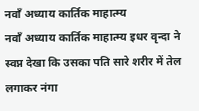नवाँ अध्याय कार्तिक माहात्म्य
नवाँ अध्याय कार्तिक माहात्म्य इधर वृन्दा ने स्वप्न देखा कि उसका पति सारे शरीर में तेल लगाकर नंगा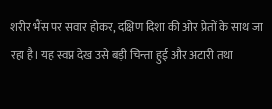शरीर भैंस पर सवार होकर, दक्षिण दिशा की ओर प्रेतों के साथ जा रहा है। यह स्वप्न देख उसे बड़ी चिन्ता हुई और अटारी तथा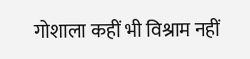गोशाला कहीं भी विश्राम नहीं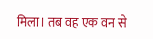मिला। तब वह एक वन से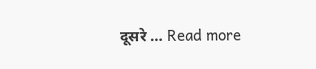दूसरे … Read more